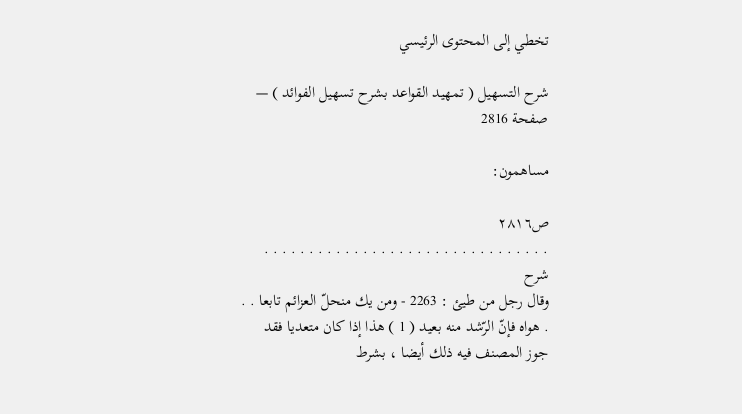تخطي إلى المحتوى الرئيسي

شرح التسهيل ( تمهيد القواعد بشرح تسهيل الفوائد ) — صفحة 2816

مساهمون:

ص٢٨١٦
. . . . . . . . . . . . . . . . . . . . . . . . . . . . . . . .
شرح
وقال رجل من طيئ : 2263 - ومن يك منحلّ العزائم تابعا . . . هواه فإنّ الرّشد منه بعيد ( 1 ) هذا إذا كان متعديا فقد جوز المصنف فيه ذلك أيضا ، بشرط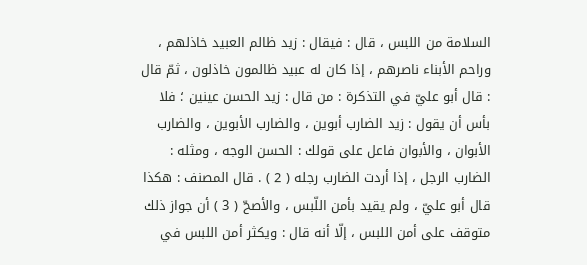السلامة من اللبس ، قال : فيقال : زيد ظالم العبيد خاذلهم ، وراحم الأبناء ناصرهم ، إذا كان له عبيد ظالمون خاذلون ، ثمّ قال : قال أبو عليّ في التذكرة : من قال : زيد الحسن عينين ؛ فلا بأس أن يقول : زيد الضارب أبوين ، والضارب الأبوين ، والضارب الأبوان ، والأبوان فاعل على قولك : الحسن الوجه ، ومثله : الضارب الرجل ، إذا أردت الضارب رجله ( 2 ) . قال المصنف : هكذا قال أبو عليّ ، ولم يقيد بأمن اللّبس ، والأصحّ ( 3 ) أن جواز ذلك متوقف على أمن اللبس ، إلّا أنه قال : ويكثر أمن اللبس في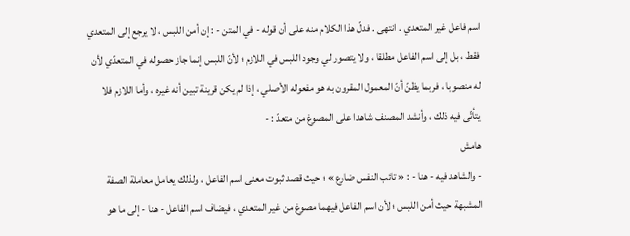اسم فاعل غير المتعدي . انتهى . فدلّ هذا الكلام منه على أن قوله - في المتن - : إن أمن اللبس ، لا يرجع إلى المتعدي فقط ، بل إلى اسم الفاعل مطلقا ، ولا يتصور لي وجود اللبس في اللازم ؛ لأنّ اللبس إنما جاز حصوله في المتعدّي لأن له منصوبا ، فربما يظنّ أنّ المعمول المقرون به هو مفعوله الأصلي ، إذا لم يكن قرينة تبين أنه غيره ، وأما اللازم فلا يتأتّى فيه ذلك ، وأنشد المصنف شاهدا على المصوغ من متعدّ : -
هامش
- والشاهد فيه - هنا - : « تائب النفس ضارع » ؛ حيث قصد ثبوت معنى اسم الفاعل ، ولذلك يعامل معاملة الصفة المشبهة حيث أمن اللبس ؛ لأن اسم الفاعل فيهما مصوغ من غير المتعدي ، فيضاف اسم الفاعل - هنا - إلى ما هو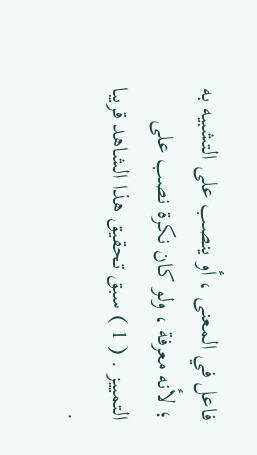فاعل في المعنى ، أو ينصب على التشبيه به ؛ لأنه معرفة ، ولو كان نكرة نصب على التمييز . ( 1 ) سبق تحقيق هذا الشاهد قريبا .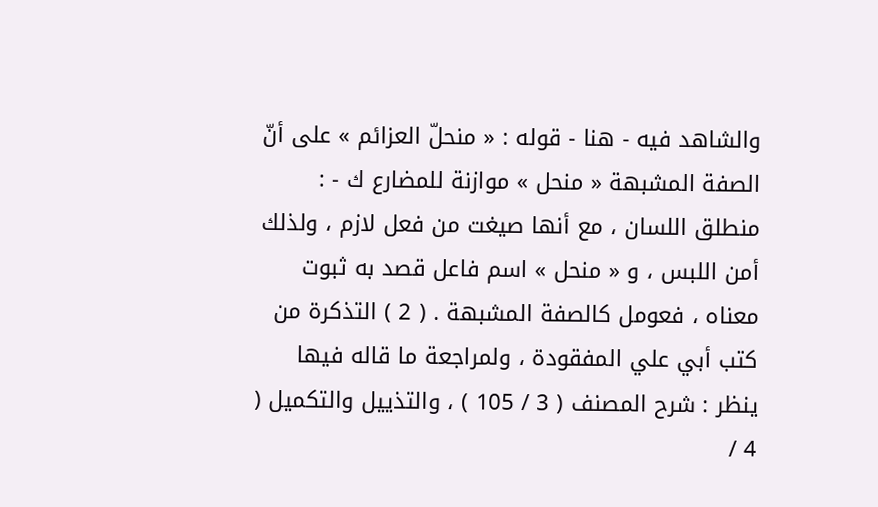والشاهد فيه - هنا - قوله : « منحلّ العزائم » على أنّ الصفة المشبهة « منحل » موازنة للمضارع ك - : منطلق اللسان ، مع أنها صيغت من فعل لازم ، ولذلك أمن اللبس ، و « منحل » اسم فاعل قصد به ثبوت معناه ، فعومل كالصفة المشبهة . ( 2 ) التذكرة من كتب أبي علي المفقودة ، ولمراجعة ما قاله فيها ينظر : شرح المصنف ( 3 / 105 ) ، والتذييل والتكميل ( 4 /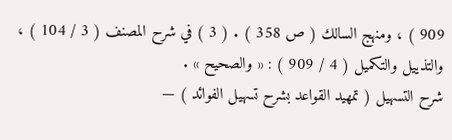909 ) ، ومنهج السالك ( ص 358 ) . ( 3 ) في شرح المصنف ( 3 / 104 ) ، والتذييل والتكميل ( 4 / 909 ) : « والصحيح » .
شرح التسهيل ( تمهيد القواعد بشرح تسهيل الفوائد ) —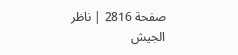صفحة 2816 | ناظر الجيش